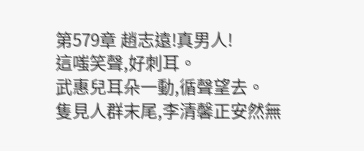第579章 趙志遠!真男人!
這嗤笑聲,好刺耳。
武惠兒耳朵一動,循聲望去。
隻見人群末尾,李清馨正安然無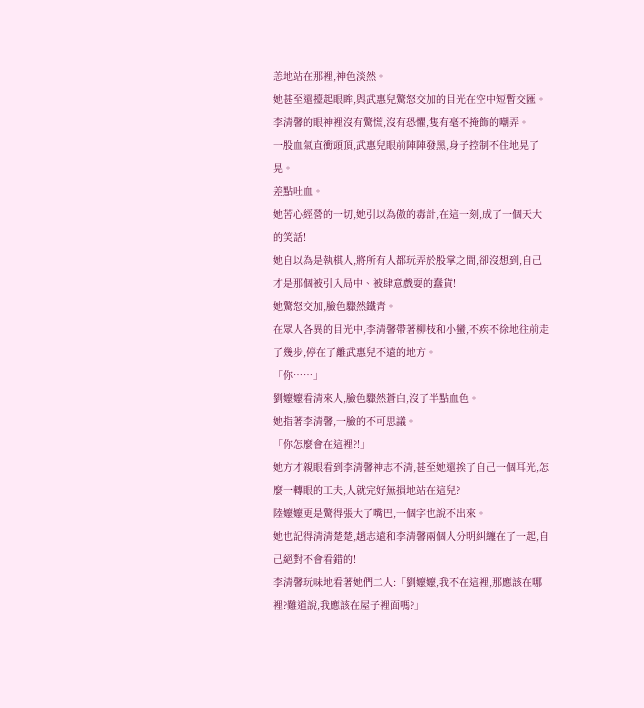恙地站在那裡,神色淡然。
她甚至還擡起眼眸,與武惠兒驚怒交加的目光在空中短暫交匯。
李清馨的眼神裡沒有驚慌,沒有恐懼,隻有毫不掩飾的嘲弄。
一股血氣直衝頭頂,武惠兒眼前陣陣發黑,身子控制不住地晃了晃。
差點吐血。
她苦心經營的一切,她引以為傲的毒計,在這一刻,成了一個天大的笑話!
她自以為是執棋人,將所有人都玩弄於股掌之間,卻沒想到,自己才是那個被引入局中、被肆意戲耍的蠢貨!
她驚怒交加,臉色驟然鐵青。
在眾人各異的目光中,李清馨帶著柳枝和小蠻,不疾不徐地往前走了幾步,停在了離武惠兒不遠的地方。
「你……」
劉嬤嬤看清來人,臉色驟然蒼白,沒了半點血色。
她指著李清馨,一臉的不可思議。
「你怎麼會在這裡?!」
她方才親眼看到李清馨神志不清,甚至她還挨了自己一個耳光,怎麼一轉眼的工夫,人就完好無損地站在這兒?
陸嬤嬤更是驚得張大了嘴巴,一個字也說不出來。
她也記得清清楚楚,趙志遠和李清馨兩個人分明糾纏在了一起,自己絕對不會看錯的!
李清馨玩味地看著她們二人:「劉嬤嬤,我不在這裡,那應該在哪裡?難道說,我應該在屋子裡面嗎?」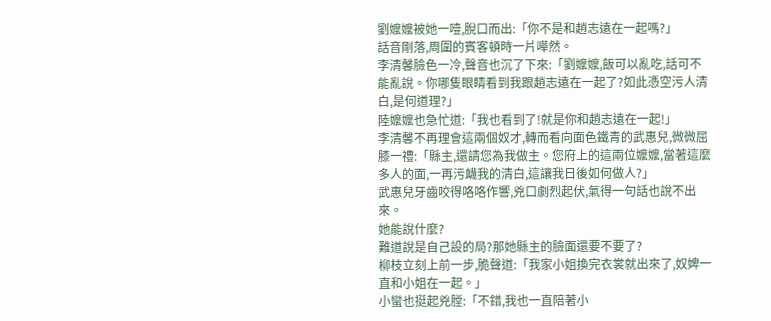劉嬤嬤被她一噎,脫口而出:「你不是和趙志遠在一起嗎?」
話音剛落,周圍的賓客頓時一片嘩然。
李清馨臉色一冷,聲音也沉了下來:「劉嬤嬤,飯可以亂吃,話可不能亂說。你哪隻眼睛看到我跟趙志遠在一起了?如此憑空污人清白,是何道理?」
陸嬤嬤也急忙道:「我也看到了!就是你和趙志遠在一起!」
李清馨不再理會這兩個奴才,轉而看向面色鐵青的武惠兒,微微屈膝一禮:「縣主,還請您為我做主。您府上的這兩位嬤嬤,當著這麼多人的面,一再污衊我的清白,這讓我日後如何做人?」
武惠兒牙齒咬得咯咯作響,兇口劇烈起伏,氣得一句話也說不出來。
她能說什麼?
難道說是自己設的局?那她縣主的臉面還要不要了?
柳枝立刻上前一步,脆聲道:「我家小姐換完衣裳就出來了,奴婢一直和小姐在一起。」
小蠻也挺起兇膛:「不錯,我也一直陪著小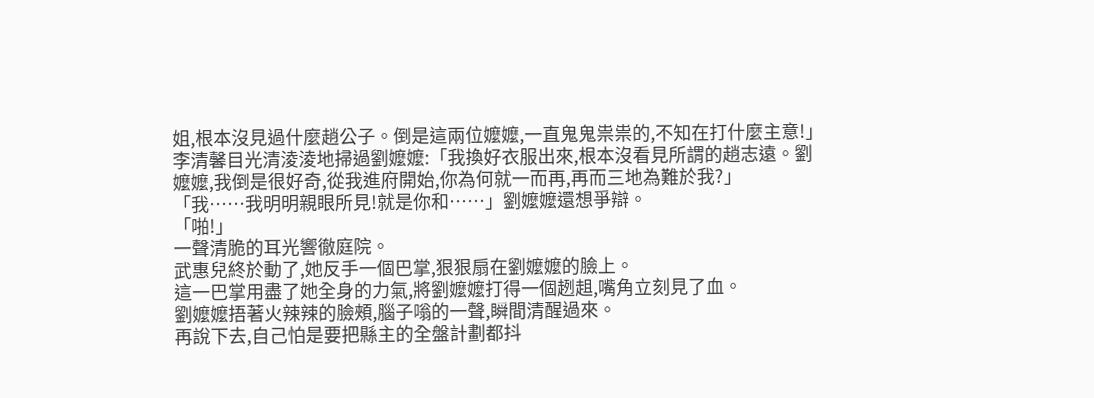姐,根本沒見過什麼趙公子。倒是這兩位嬤嬤,一直鬼鬼祟祟的,不知在打什麼主意!」
李清馨目光清淩淩地掃過劉嬤嬤:「我換好衣服出來,根本沒看見所謂的趙志遠。劉嬤嬤,我倒是很好奇,從我進府開始,你為何就一而再,再而三地為難於我?」
「我……我明明親眼所見!就是你和……」劉嬤嬤還想爭辯。
「啪!」
一聲清脆的耳光響徹庭院。
武惠兒終於動了,她反手一個巴掌,狠狠扇在劉嬤嬤的臉上。
這一巴掌用盡了她全身的力氣,將劉嬤嬤打得一個趔趄,嘴角立刻見了血。
劉嬤嬤捂著火辣辣的臉頰,腦子嗡的一聲,瞬間清醒過來。
再說下去,自己怕是要把縣主的全盤計劃都抖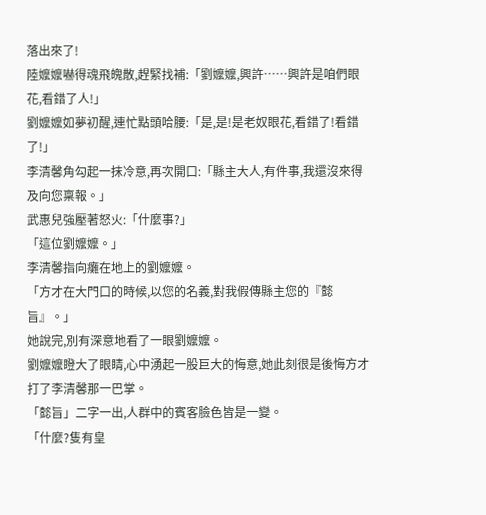落出來了!
陸嬤嬤嚇得魂飛魄散,趕緊找補:「劉嬤嬤,興許……興許是咱們眼花,看錯了人!」
劉嬤嬤如夢初醒,連忙點頭哈腰:「是,是!是老奴眼花,看錯了!看錯了!」
李清馨角勾起一抹冷意,再次開口:「縣主大人,有件事,我還沒來得及向您稟報。」
武惠兒強壓著怒火:「什麼事?」
「這位劉嬤嬤。」
李清馨指向癱在地上的劉嬤嬤。
「方才在大門口的時候,以您的名義,對我假傳縣主您的『懿旨』。」
她說完,別有深意地看了一眼劉嬤嬤。
劉嬤嬤瞪大了眼睛,心中湧起一股巨大的悔意,她此刻很是後悔方才打了李清馨那一巴掌。
「懿旨」二字一出,人群中的賓客臉色皆是一變。
「什麼?隻有皇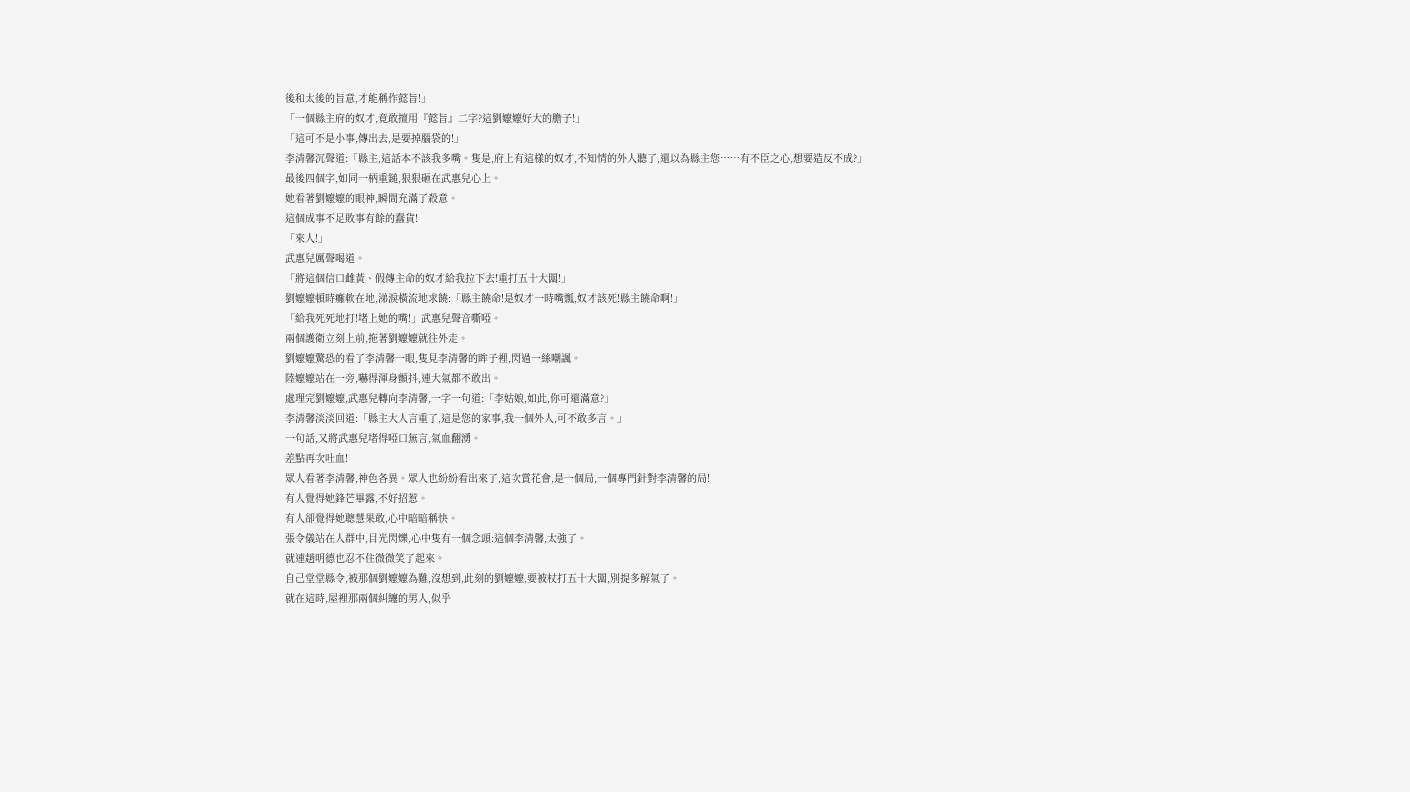後和太後的旨意,才能稱作懿旨!」
「一個縣主府的奴才,竟敢擅用『懿旨』二字?這劉嬤嬤好大的膽子!」
「這可不是小事,傳出去,是要掉腦袋的!」
李清馨沉聲道:「縣主,這話本不該我多嘴。隻是,府上有這樣的奴才,不知情的外人聽了,還以為縣主您……有不臣之心,想要造反不成?」
最後四個字,如同一柄重鎚,狠狠砸在武惠兒心上。
她看著劉嬤嬤的眼神,瞬間充滿了殺意。
這個成事不足敗事有餘的蠢貨!
「來人!」
武惠兒厲聲喝道。
「將這個信口雌黃、假傳主命的奴才給我拉下去!重打五十大闆!」
劉嬤嬤頓時癱軟在地,涕淚橫流地求饒:「縣主饒命!是奴才一時嘴瓢,奴才該死!縣主饒命啊!」
「給我死死地打!堵上她的嘴!」武惠兒聲音嘶啞。
兩個護衛立刻上前,拖著劉嬤嬤就往外走。
劉嬤嬤驚恐的看了李清馨一眼,隻見李清馨的眸子裡,閃過一絲嘲諷。
陸嬤嬤站在一旁,嚇得渾身顫抖,連大氣都不敢出。
處理完劉嬤嬤,武惠兒轉向李清馨,一字一句道:「李姑娘,如此,你可還滿意?」
李清馨淡淡回道:「縣主大人言重了,這是您的家事,我一個外人,可不敢多言。」
一句話,又將武惠兒堵得啞口無言,氣血翻湧。
差點再次吐血!
眾人看著李清馨,神色各異。眾人也紛紛看出來了,這次賞花會,是一個局,一個專門針對李清馨的局!
有人覺得她鋒芒畢露,不好招惹。
有人卻覺得她聰慧果敢,心中暗暗稱快。
張令儀站在人群中,目光閃爍,心中隻有一個念頭:這個李清馨,太強了。
就連趙明德也忍不住微微笑了起來。
自己堂堂縣令,被那個劉嬤嬤為難,沒想到,此刻的劉嬤嬤,要被杖打五十大闆,別提多解氣了。
就在這時,屋裡那兩個糾纏的男人,似乎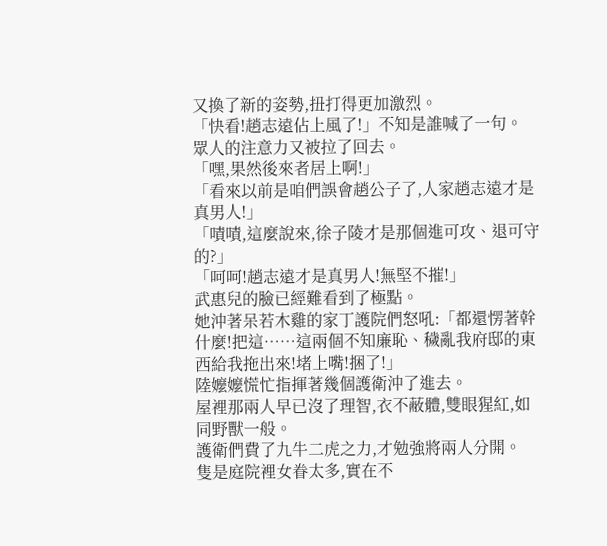又換了新的姿勢,扭打得更加激烈。
「快看!趙志遠佔上風了!」不知是誰喊了一句。
眾人的注意力又被拉了回去。
「嘿,果然後來者居上啊!」
「看來以前是咱們誤會趙公子了,人家趙志遠才是真男人!」
「嘖嘖,這麼說來,徐子陵才是那個進可攻、退可守的?」
「呵呵!趙志遠才是真男人!無堅不摧!」
武惠兒的臉已經難看到了極點。
她沖著呆若木雞的家丁護院們怒吼:「都還愣著幹什麼!把這……這兩個不知廉恥、穢亂我府邸的東西給我拖出來!堵上嘴!捆了!」
陸嬤嬤慌忙指揮著幾個護衛沖了進去。
屋裡那兩人早已沒了理智,衣不蔽體,雙眼猩紅,如同野獸一般。
護衛們費了九牛二虎之力,才勉強將兩人分開。
隻是庭院裡女眷太多,實在不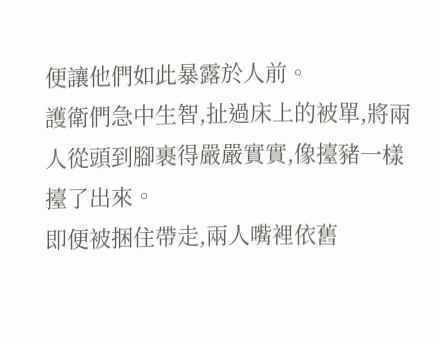便讓他們如此暴露於人前。
護衛們急中生智,扯過床上的被單,將兩人從頭到腳裹得嚴嚴實實,像擡豬一樣擡了出來。
即便被捆住帶走,兩人嘴裡依舊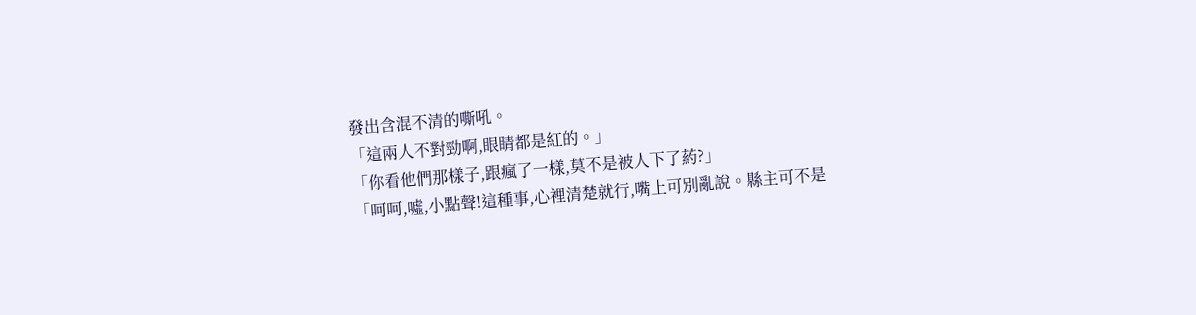發出含混不清的嘶吼。
「這兩人不對勁啊,眼睛都是紅的。」
「你看他們那樣子,跟瘋了一樣,莫不是被人下了葯?」
「呵呵,噓,小點聲!這種事,心裡清楚就行,嘴上可別亂說。縣主可不是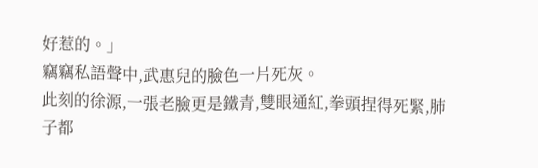好惹的。」
竊竊私語聲中,武惠兒的臉色一片死灰。
此刻的徐源,一張老臉更是鐵青,雙眼通紅,拳頭捏得死緊,肺子都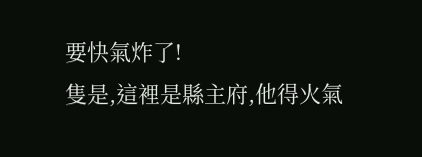要快氣炸了!
隻是,這裡是縣主府,他得火氣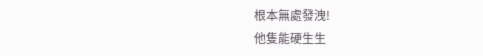根本無處發洩!
他隻能硬生生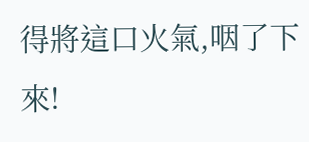得將這口火氣,咽了下來!